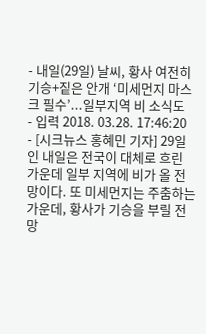- 내일(29일) 날씨, 황사 여전히 기승+짙은 안개 ‘미세먼지 마스크 필수’...일부지역 비 소식도
- 입력 2018. 03.28. 17:46:20
- [시크뉴스 홍혜민 기자] 29일인 내일은 전국이 대체로 흐린 가운데 일부 지역에 비가 올 전망이다. 또 미세먼지는 주춤하는 가운데, 황사가 기승을 부릴 전망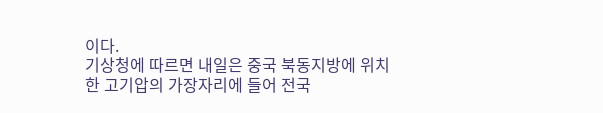이다.
기상청에 따르면 내일은 중국 북동지방에 위치한 고기압의 가장자리에 들어 전국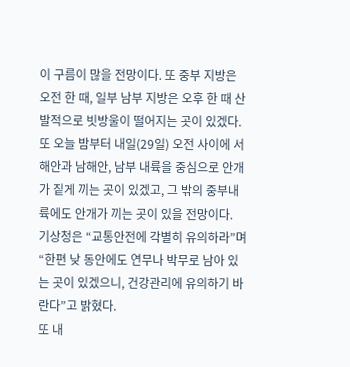이 구름이 많을 전망이다. 또 중부 지방은 오전 한 때, 일부 남부 지방은 오후 한 때 산발적으로 빗방울이 떨어지는 곳이 있겠다.
또 오늘 밤부터 내일(29일) 오전 사이에 서해안과 남해안, 남부 내륙을 중심으로 안개가 짙게 끼는 곳이 있겠고, 그 밖의 중부내륙에도 안개가 끼는 곳이 있을 전망이다.
기상청은 “교통안전에 각별히 유의하라”며 “한편 낮 동안에도 연무나 박무로 남아 있는 곳이 있겠으니, 건강관리에 유의하기 바란다”고 밝혔다.
또 내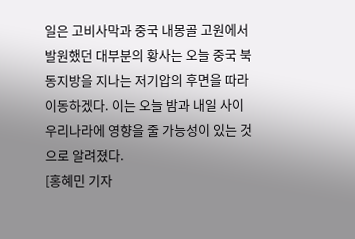일은 고비사막과 중국 내몽골 고원에서 발원했던 대부분의 황사는 오늘 중국 북동지방을 지나는 저기압의 후면을 따라 이동하겠다. 이는 오늘 밤과 내일 사이 우리나라에 영향을 줄 가능성이 있는 것으로 알려졌다.
[홍혜민 기자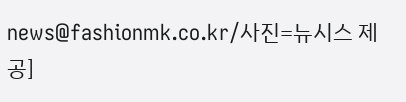news@fashionmk.co.kr/사진=뉴시스 제공]